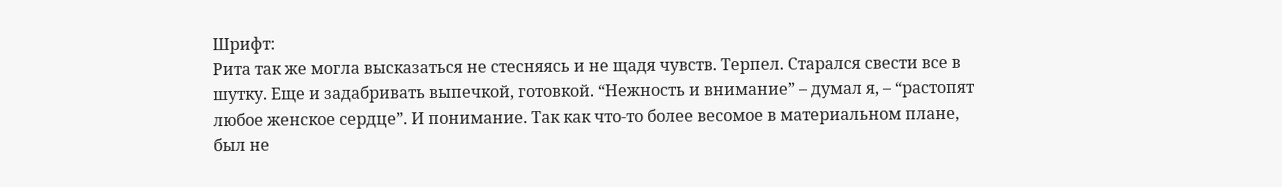Шрифт:
Рита так же могла высказаться не стесняясь и не щадя чувств. Терпел. Старался свести все в шутку. Еще и задабривать выпечкой, готовкой. “Нежность и внимание” – думал я, – “растопят любое женское сердце”. И понимание. Так как что-то более весомое в материальном плане, был не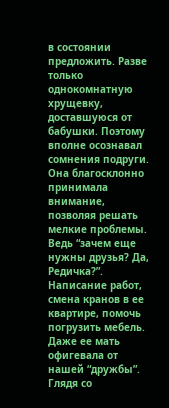в состоянии предложить. Разве только однокомнатную хрущевку, доставшуюся от бабушки. Поэтому вполне осознавал сомнения подруги. Она благосклонно принимала внимание, позволяя решать мелкие проблемы. Ведь “зачем еще нужны друзья? Да, Редичка?”. Написание работ, смена кранов в ее квартире, помочь погрузить мебель. Даже ее мать офигевала от нашей “дружбы”. Глядя со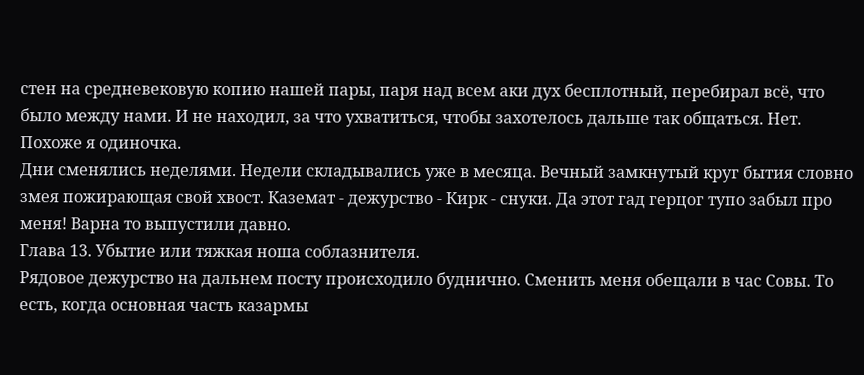стен на средневековую копию нашей пары, паря над всем аки дух бесплотный, перебирал всё, что было между нами. И не находил, за что ухватиться, чтобы захотелось дальше так общаться. Нет. Похоже я одиночка.
Дни сменялись неделями. Недели складывались уже в месяца. Вечный замкнутый круг бытия словно змея пожирающая свой хвост. Каземат - дежурство - Кирк - снуки. Да этот гад герцог тупо забыл про меня! Варна то выпустили давно.
Глава 13. Убытие или тяжкая ноша соблазнителя.
Рядовое дежурство на дальнем посту происходило буднично. Сменить меня обещали в час Совы. То есть, когда основная часть казармы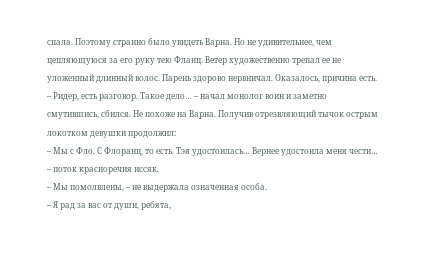спала. Поэтому странно было увидеть Варна. Но не удивительнее, чем цепляющуюся за его руку тею Фланц. Ветер художественно трепал ее не уложенный длинный волос. Парень здорово нервничал. Оказалось, причина есть.
– Ридер, есть разговор. Такое дело… – начал монолог воин и заметно смутившись, сбился. Не похоже на Варна. Получив отрезвляющий тычок острым локотком девушки продолжил:
– Мы с Фло. С Флоранц, то есть. Тэя удостоилась… Вернее удостоила меня чести… – поток красноречия иссяк.
– Мы помолвлены, – не выдержала означенная особа.
– Я рад за вас от души, ребята,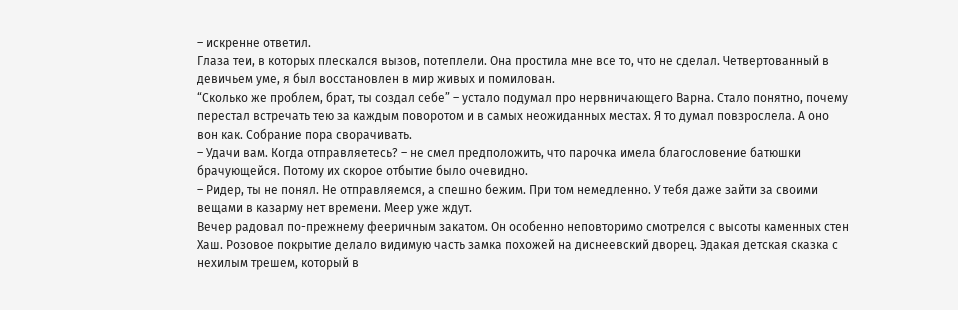– искренне ответил.
Глаза теи, в которых плескался вызов, потеплели. Она простила мне все то, что не сделал. Четвертованный в девичьем уме, я был восстановлен в мир живых и помилован.
“Сколько же проблем, брат, ты создал себе” – устало подумал про нервничающего Варна. Стало понятно, почему перестал встречать тею за каждым поворотом и в самых неожиданных местах. Я то думал повзрослела. А оно вон как. Собрание пора сворачивать.
– Удачи вам. Когда отправляетесь? – не смел предположить, что парочка имела благословение батюшки брачующейся. Потому их скорое отбытие было очевидно.
– Ридер, ты не понял. Не отправляемся, а спешно бежим. При том немедленно. У тебя даже зайти за своими вещами в казарму нет времени. Меер уже ждут.
Вечер радовал по-прежнему фееричным закатом. Он особенно неповторимо смотрелся с высоты каменных стен Хаш. Розовое покрытие делало видимую часть замка похожей на диснеевский дворец. Эдакая детская сказка с нехилым трешем, который в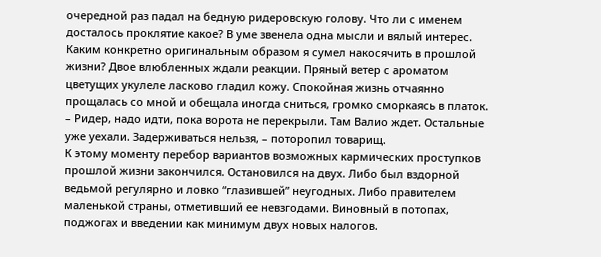очередной раз падал на бедную ридеровскую голову. Что ли с именем досталось проклятие какое? В уме звенела одна мысли и вялый интерес. Каким конкретно оригинальным образом я сумел накосячить в прошлой жизни? Двое влюбленных ждали реакции. Пряный ветер с ароматом цветущих укулеле ласково гладил кожу. Спокойная жизнь отчаянно прощалась со мной и обещала иногда сниться, громко сморкаясь в платок.
– Ридер, надо идти, пока ворота не перекрыли. Там Валио ждет. Остальные уже уехали. Задерживаться нельзя, – поторопил товарищ.
К этому моменту перебор вариантов возможных кармических проступков прошлой жизни закончился. Остановился на двух. Либо был вздорной ведьмой регулярно и ловко “глазившей” неугодных. Либо правителем маленькой страны, отметивший ее невзгодами. Виновный в потопах, поджогах и введении как минимум двух новых налогов.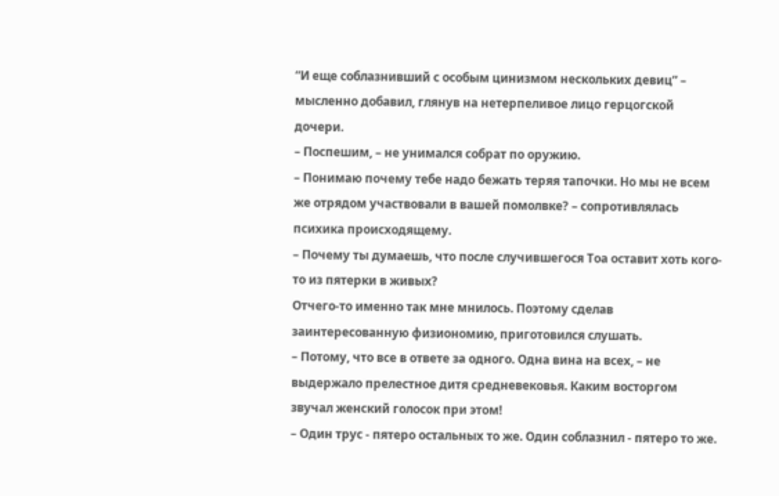“И еще соблазнивший с особым цинизмом нескольких девиц” – мысленно добавил, глянув на нетерпеливое лицо герцогской дочери.
– Поспешим, – не унимался собрат по оружию.
– Понимаю почему тебе надо бежать теряя тапочки. Но мы не всем же отрядом участвовали в вашей помолвке? – сопротивлялась психика происходящему.
– Почему ты думаешь, что после случившегося Тоа оставит хоть кого-то из пятерки в живых?
Отчего-то именно так мне мнилось. Поэтому сделав заинтересованную физиономию, приготовился слушать.
– Потому, что все в ответе за одного. Одна вина на всех, – не выдержало прелестное дитя средневековья. Каким восторгом звучал женский голосок при этом!
– Один трус - пятеро остальных то же. Один соблазнил - пятеро то же.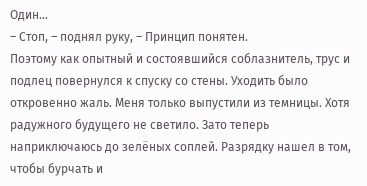Один…
– Стоп, – поднял руку, – Принцип понятен.
Поэтому как опытный и состоявшийся соблазнитель, трус и подлец повернулся к спуску со стены. Уходить было откровенно жаль. Меня только выпустили из темницы. Хотя радужного будущего не светило. Зато теперь наприключаюсь до зелёных соплей. Разрядку нашел в том, чтобы бурчать и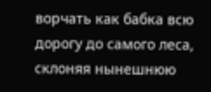ворчать как бабка всю дорогу до самого леса, склоняя нынешнюю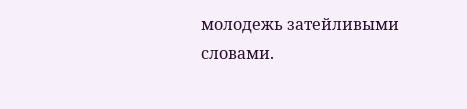молодежь затейливыми словами.